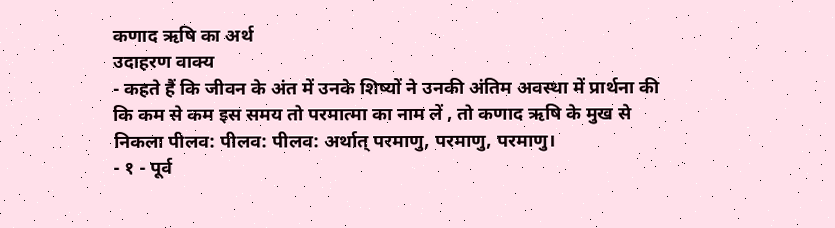कणाद ऋषि का अर्थ
उदाहरण वाक्य
- कहते हैं कि जीवन के अंत में उनके शिष्यों ने उनकी अंतिम अवस्था में प्रार्थना की कि कम से कम इस समय तो परमात्मा का नाम लें , तो कणाद ऋषि के मुख से निकला पीलव: पीलव: पीलव: अर्थात् परमाणु, परमाणु, परमाणु।
- १ - पूर्व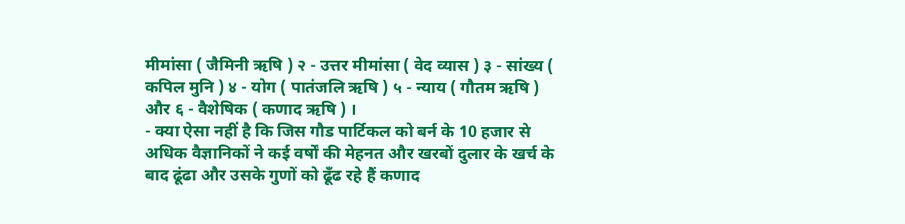मीमांसा ( जैमिनी ऋषि ) २ - उत्तर मीमांसा ( वेद व्यास ) ३ - सांख्य ( कपिल मुनि ) ४ - योग ( पातंजलि ऋषि ) ५ - न्याय ( गौतम ऋषि ) और ६ - वैशेषिक ( कणाद ऋषि ) ।
- क्या ऐसा नहीं है कि जिस गौड पार्टिकल को बर्न के 10 हजार से अधिक वैज्ञानिकों ने कई वर्षों की मेहनत और खरबों दुलार के खर्च के बाद ढूंढा और उसके गुणों को ढूँढ रहे हैं कणाद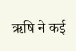ऋषि ने कई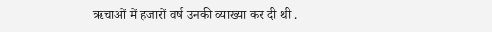ऋचाओं में हजारों वर्ष उनकी व्याख्या कर दी थी .